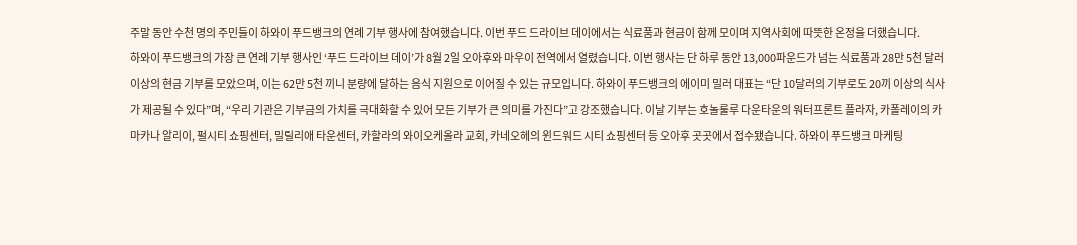주말 동안 수천 명의 주민들이 하와이 푸드뱅크의 연례 기부 행사에 참여했습니다. 이번 푸드 드라이브 데이에서는 식료품과 현금이 함께 모이며 지역사회에 따뜻한 온정을 더했습니다.
하와이 푸드뱅크의 가장 큰 연례 기부 행사인 ‘푸드 드라이브 데이’가 8월 2일 오아후와 마우이 전역에서 열렸습니다. 이번 행사는 단 하루 동안 13,000파운드가 넘는 식료품과 28만 5천 달러 이상의 현금 기부를 모았으며, 이는 62만 5천 끼니 분량에 달하는 음식 지원으로 이어질 수 있는 규모입니다. 하와이 푸드뱅크의 에이미 밀러 대표는 “단 10달러의 기부로도 20끼 이상의 식사가 제공될 수 있다”며, “우리 기관은 기부금의 가치를 극대화할 수 있어 모든 기부가 큰 의미를 가진다”고 강조했습니다. 이날 기부는 호놀룰루 다운타운의 워터프론트 플라자, 카폴레이의 카 마카나 알리이, 펄시티 쇼핑센터, 밀릴리애 타운센터, 카할라의 와이오케올라 교회, 카네오헤의 윈드워드 시티 쇼핑센터 등 오아후 곳곳에서 접수됐습니다. 하와이 푸드뱅크 마케팅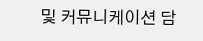및 커뮤니케이션 담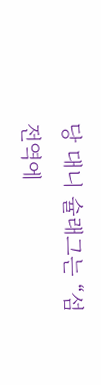당 대니 슐래그는 “섬 전역에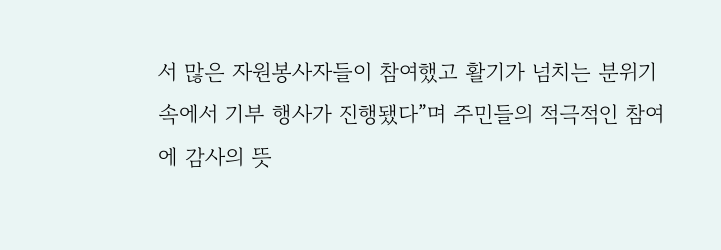서 많은 자원봉사자들이 참여했고 활기가 넘치는 분위기 속에서 기부 행사가 진행됐다”며 주민들의 적극적인 참여에 감사의 뜻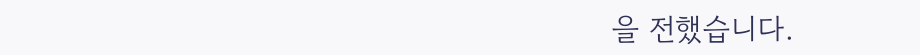을 전했습니다.